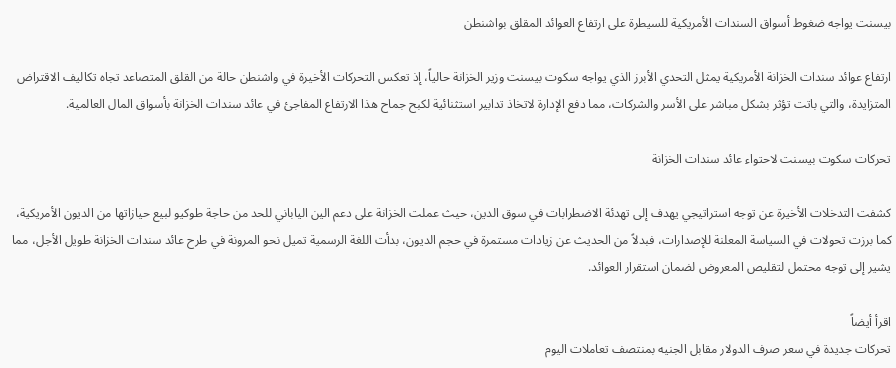بيسنت يواجه ضغوط أسواق السندات الأمريكية للسيطرة على ارتفاع العوائد المقلق بواشنطن

ارتفاع عوائد سندات الخزانة الأمريكية يمثل التحدي الأبرز الذي يواجه سكوت بيسنت وزير الخزانة حالياً، إذ تعكس التحركات الأخيرة في واشنطن حالة من القلق المتصاعد تجاه تكاليف الاقتراض المتزايدة، والتي باتت تؤثر بشكل مباشر على الأسر والشركات، مما دفع الإدارة لاتخاذ تدابير استثنائية لكبح جماح هذا الارتفاع المفاجئ في عائد سندات الخزانة بأسواق المال العالمية.

تحركات سكوت بيسنت لاحتواء عائد سندات الخزانة

كشفت التدخلات الأخيرة عن توجه استراتيجي يهدف إلى تهدئة الاضطرابات في سوق الدين، حيث عملت الخزانة على دعم الين الياباني للحد من حاجة طوكيو لبيع حيازاتها من الديون الأمريكية، كما برزت تحولات في السياسة المعلنة للإصدارات، فبدلاً من الحديث عن زيادات مستمرة في حجم الديون، بدأت اللغة الرسمية تميل نحو المرونة في طرح عائد سندات الخزانة طويل الأجل، مما يشير إلى توجه محتمل لتقليص المعروض لضمان استقرار العوائد.

اقرأ أيضاً
تحركات جديدة في سعر صرف الدولار مقابل الجنيه بمنتصف تعاملات اليوم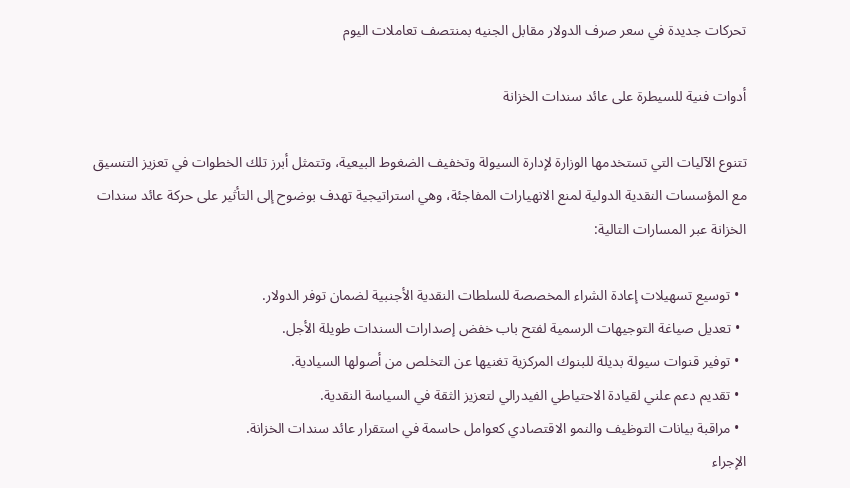تحركات جديدة في سعر صرف الدولار مقابل الجنيه بمنتصف تعاملات اليوم

أدوات فنية للسيطرة على عائد سندات الخزانة

تتنوع الآليات التي تستخدمها الوزارة لإدارة السيولة وتخفيف الضغوط البيعية، وتتمثل أبرز تلك الخطوات في تعزيز التنسيق مع المؤسسات النقدية الدولية لمنع الانهيارات المفاجئة، وهي استراتيجية تهدف بوضوح إلى التأثير على حركة عائد سندات الخزانة عبر المسارات التالية:

  • توسيع تسهيلات إعادة الشراء المخصصة للسلطات النقدية الأجنبية لضمان توفر الدولار.
  • تعديل صياغة التوجيهات الرسمية لفتح باب خفض إصدارات السندات طويلة الأجل.
  • توفير قنوات سيولة بديلة للبنوك المركزية تغنيها عن التخلص من أصولها السيادية.
  • تقديم دعم علني لقيادة الاحتياطي الفيدرالي لتعزيز الثقة في السياسة النقدية.
  • مراقبة بيانات التوظيف والنمو الاقتصادي كعوامل حاسمة في استقرار عائد سندات الخزانة.
الإجراء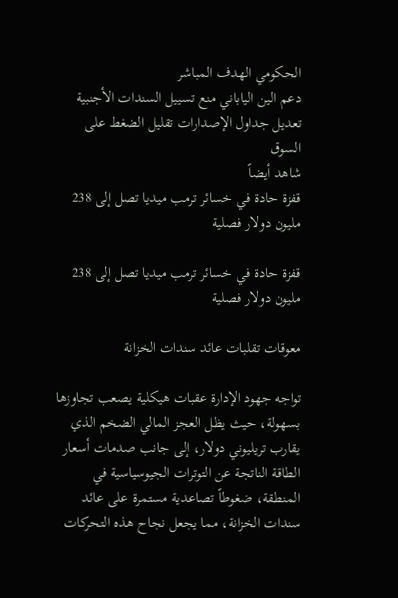الحكومي الهدف المباشر
دعم الين الياباني منع تسييل السندات الأجنبية
تعديل جداول الإصدارات تقليل الضغط على السوق
شاهد أيضاً
قفزة حادة في خسائر ترمب ميديا تصل إلى 238 مليون دولار فصلية

قفزة حادة في خسائر ترمب ميديا تصل إلى 238 مليون دولار فصلية

معوقات تقلبات عائد سندات الخزانة

تواجه جهود الإدارة عقبات هيكلية يصعب تجاوزها بسهولة، حيث يظل العجز المالي الضخم الذي يقارب تريليوني دولار، إلى جانب صدمات أسعار الطاقة الناتجة عن التوترات الجيوسياسية في المنطقة، ضغوطاً تصاعدية مستمرة على عائد سندات الخزانة، مما يجعل نجاح هذه التحركات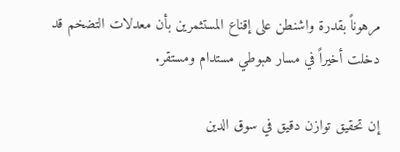مرهوناً بقدرة واشنطن على إقناع المستثمرين بأن معدلات التضخم قد دخلت أخيراً في مسار هبوطي مستدام ومستقر.

إن تحقيق توازن دقيق في سوق الدين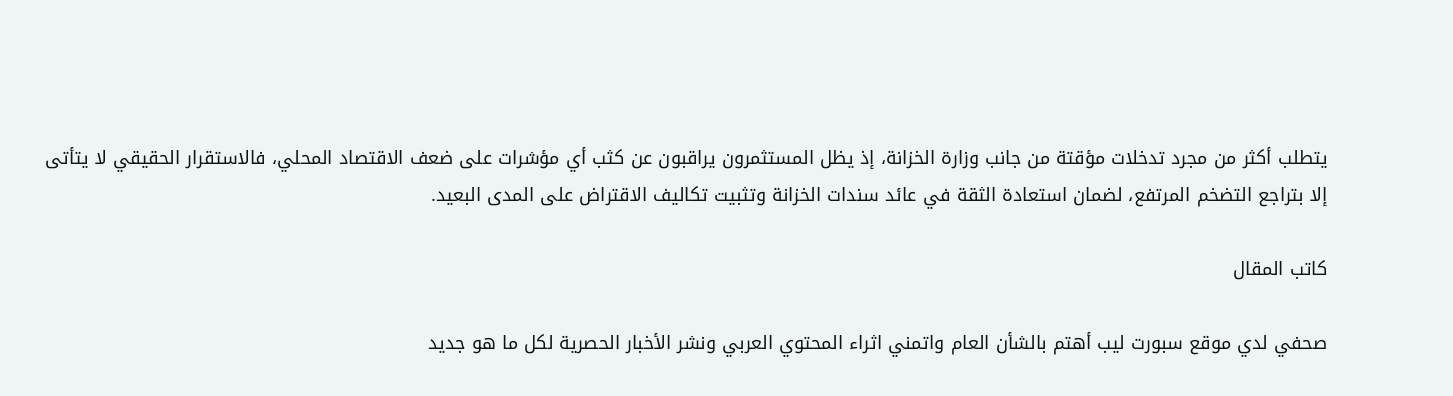يتطلب أكثر من مجرد تدخلات مؤقتة من جانب وزارة الخزانة، إذ يظل المستثمرون يراقبون عن كثب أي مؤشرات على ضعف الاقتصاد المحلي، فالاستقرار الحقيقي لا يتأتى إلا بتراجع التضخم المرتفع، لضمان استعادة الثقة في عائد سندات الخزانة وتثبيت تكاليف الاقتراض على المدى البعيد.

كاتب المقال

صحفي لدي موقع سبورت ليب أهتم بالشأن العام واتمني اثراء المحتوي العربي ونشر الأخبار الحصرية لكل ما هو جديد